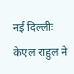नई दिल्लीः केएल राहुल ने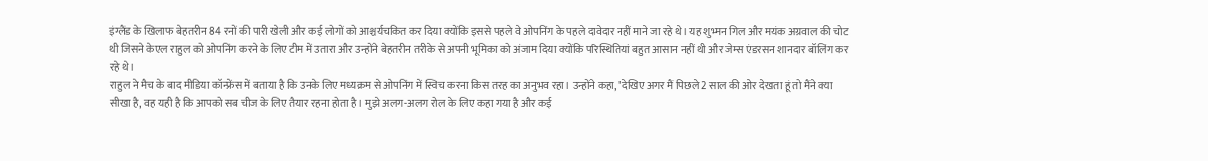इंग्लैंड के खिलाफ बेहतरीन 84 रनों की पारी खेली और कई लोगों को आश्चर्यचकित कर दिया क्योंकि इससे पहले वे ओपनिंग के पहले दावेदार नहीं माने जा रहे थे। यह शुभ्मन गिल और मयंक अग्रवाल की चोट थी जिसने केएल राहुल को ओपनिंग करने के लिए टीम में उतारा और उन्होंने बेहतरीन तरीके से अपनी भूमिका को अंजाम दिया क्योंकि परिस्थितियां बहुत आसान नहीं थी और जेम्स एंडरसन शानदार बॉलिंग कर रहे थे।
राहुल ने मैच के बाद मीडिया कॉन्फ्रेंस में बताया है कि उनके लिए मध्यक्रम से ओपनिंग में स्विच करना किस तरह का अनुभव रहा। उन्होंने कहा, "देखिए अगर मैं पिछले 2 साल की ओर देखता हूं तो मैंने क्या सीखा है, वह यही है कि आपको सब चीज के लिए तैयार रहना होता है। मुझे अलग-अलग रोल के लिए कहा गया है और कई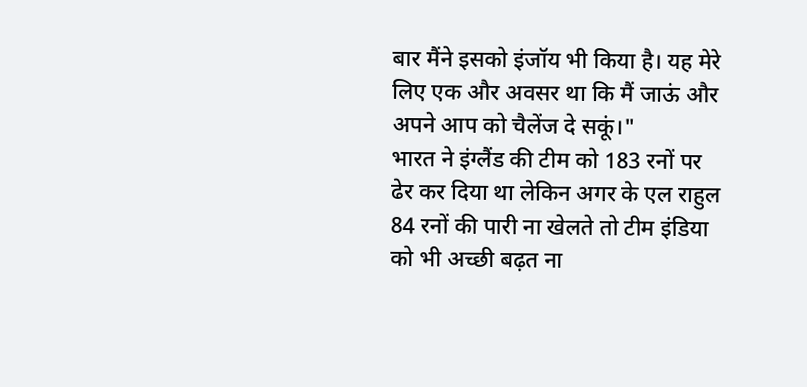बार मैंने इसको इंजॉय भी किया है। यह मेरे लिए एक और अवसर था कि मैं जाऊं और अपने आप को चैलेंज दे सकूं।"
भारत ने इंग्लैंड की टीम को 183 रनों पर ढेर कर दिया था लेकिन अगर के एल राहुल 84 रनों की पारी ना खेलते तो टीम इंडिया को भी अच्छी बढ़त ना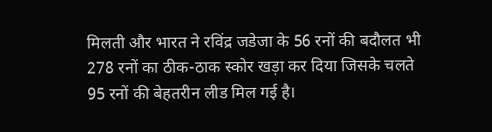मिलती और भारत ने रविंद्र जडेजा के 56 रनों की बदौलत भी 278 रनों का ठीक-ठाक स्कोर खड़ा कर दिया जिसके चलते 95 रनों की बेहतरीन लीड मिल गई है।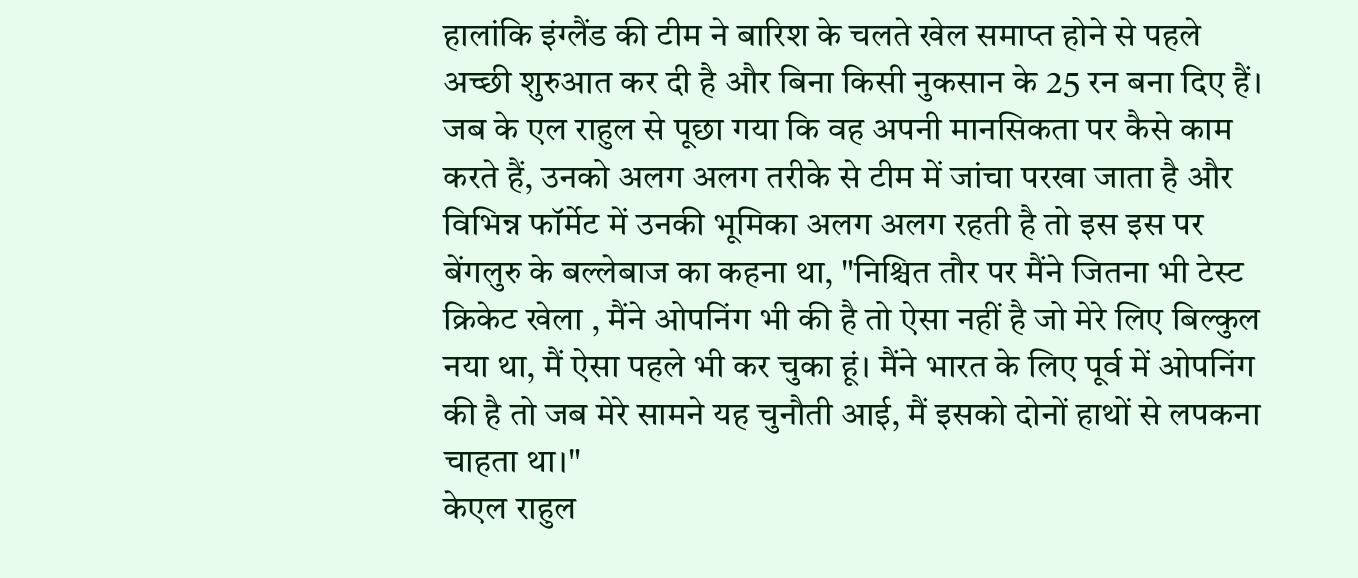हालांकि इंग्लैंड की टीम ने बारिश के चलते खेल समाप्त होने से पहले अच्छी शुरुआत कर दी है और बिना किसी नुकसान के 25 रन बना दिए हैं।
जब के एल राहुल से पूछा गया कि वह अपनी मानसिकता पर कैसे काम करते हैं, उनको अलग अलग तरीके से टीम में जांचा परखा जाता है और विभिन्न फॉर्मेट में उनकी भूमिका अलग अलग रहती है तो इस इस पर बेंगलुरु के बल्लेबाज का कहना था, "निश्चित तौर पर मैंने जितना भी टेस्ट क्रिकेट खेला , मैंने ओपनिंग भी की है तो ऐसा नहीं है जो मेरे लिए बिल्कुल नया था, मैं ऐसा पहले भी कर चुका हूं। मैंने भारत के लिए पूर्व में ओपनिंग की है तो जब मेरे सामने यह चुनौती आई, मैं इसको दोनों हाथों से लपकना चाहता था।"
केएल राहुल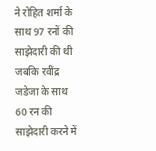ने रोहित शर्मा के साथ 97 रनों की साझेदारी की थी जबकि रवींद्र जडेजा के साथ 60 रन की साझेदारी करने में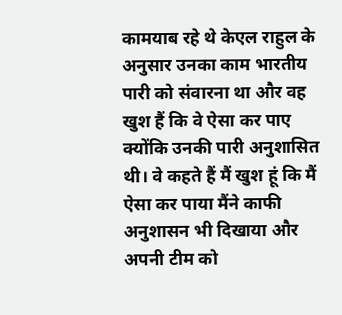कामयाब रहे थे केएल राहुल के अनुसार उनका काम भारतीय पारी को संवारना था और वह खुश हैं कि वे ऐसा कर पाए क्योंकि उनकी पारी अनुशासित थी। वे कहते हैं मैं खुश हूं कि मैं ऐसा कर पाया मैंने काफी अनुशासन भी दिखाया और अपनी टीम को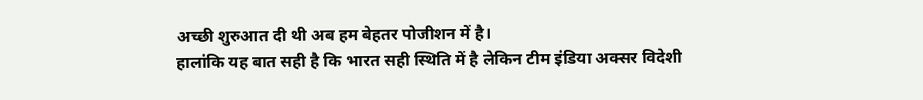अच्छी शुरुआत दी थी अब हम बेहतर पोजीशन में है।
हालांकि यह बात सही है कि भारत सही स्थिति में है लेकिन टीम इंडिया अक्सर विदेशी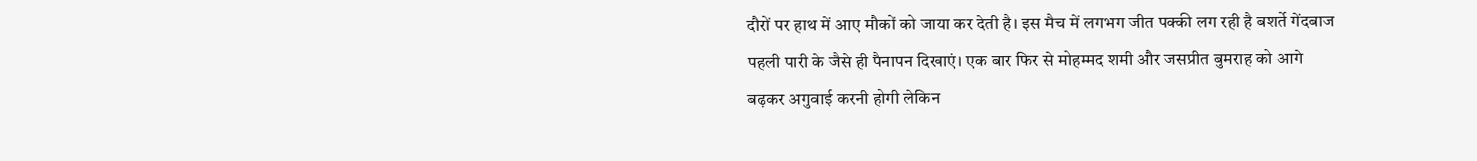दौरों पर हाथ में आए मौकों को जाया कर देती है। इस मैच में लगभग जीत पक्की लग रही है बशर्ते गेंदबाज पहली पारी के जैसे ही पैनापन दिखाएं। एक बार फिर से मोहम्मद शमी और जसप्रीत बुमराह को आगे बढ़कर अगुवाई करनी होगी लेकिन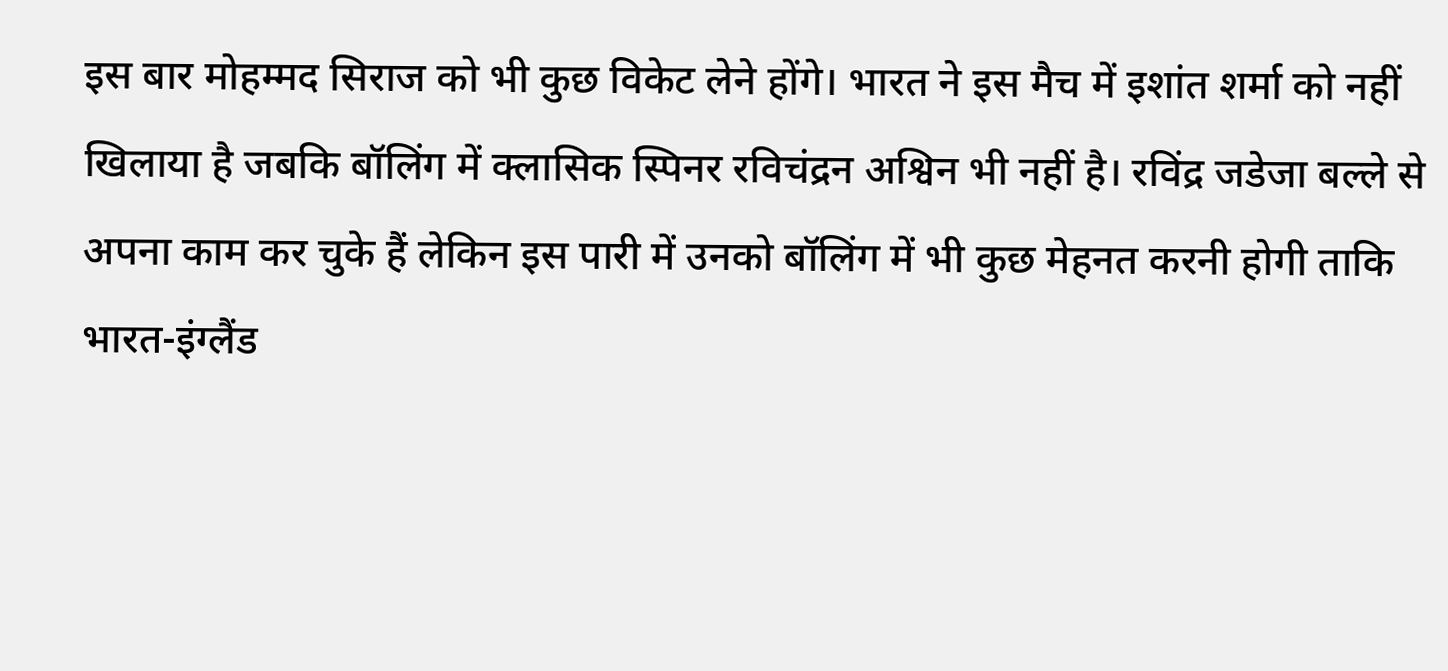इस बार मोहम्मद सिराज को भी कुछ विकेट लेने होंगे। भारत ने इस मैच में इशांत शर्मा को नहीं खिलाया है जबकि बॉलिंग में क्लासिक स्पिनर रविचंद्रन अश्विन भी नहीं है। रविंद्र जडेजा बल्ले से अपना काम कर चुके हैं लेकिन इस पारी में उनको बॉलिंग में भी कुछ मेहनत करनी होगी ताकि भारत-इंग्लैंड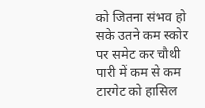को जितना संभव हो सके उतने कम स्कोर पर समेट कर चौथी पारी में कम से कम टारगेट को हासिल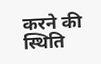करने की स्थिति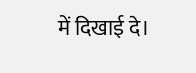में दिखाई दे।